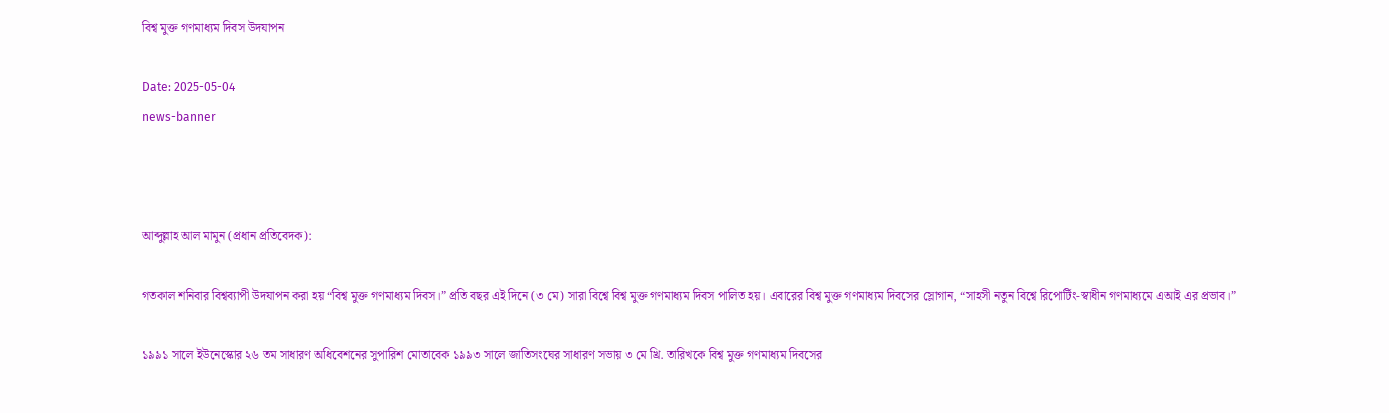বিশ্ব মুক্ত গণমাধ্যম দিবস উদযাপন

Date: 2025-05-04
news-banner



আব্দুল্লাহ আল মামুন (প্রধান প্রতিবেদক):

গতকাল শনিবার বিশ্বব্যাপী উদযাপন করা হয় “বিশ্ব মুক্ত গণমাধ্যম দিবস।” প্রতি বছর এই দিনে (৩ মে) সারা বিশ্বে বিশ্ব মুক্ত গণমাধ্যম দিবস পালিত হয়। এবারের বিশ্ব মুক্ত গণমাধ্যম দিবসের স্লোগান, “সাহসী নতুন বিশ্বে রিপোর্টিং-স্বাধীন গণমাধ্যমে এআই এর প্রভাব।”

১৯৯১ সালে ইউনেস্কোর ২৬ তম সাধারণ অধিবেশনের সুপারিশ মোতাবেক ১৯৯৩ সালে জাতিসংঘের সাধারণ সভায় ৩ মে খ্রি. তারিখকে বিশ্ব মুক্ত গণমাধ্যম দিবসের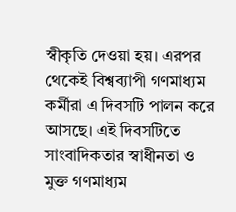স্বীকৃতি দেওয়া হয়। এরপর থেকেই বিশ্বব্যাপী গণমাধ্যম কর্মীরা এ দিবসটি পালন করে আসছে। এই দিবসটিতে সাংবাদিকতার স্বাধীনতা ও মুক্ত গণমাধ্যম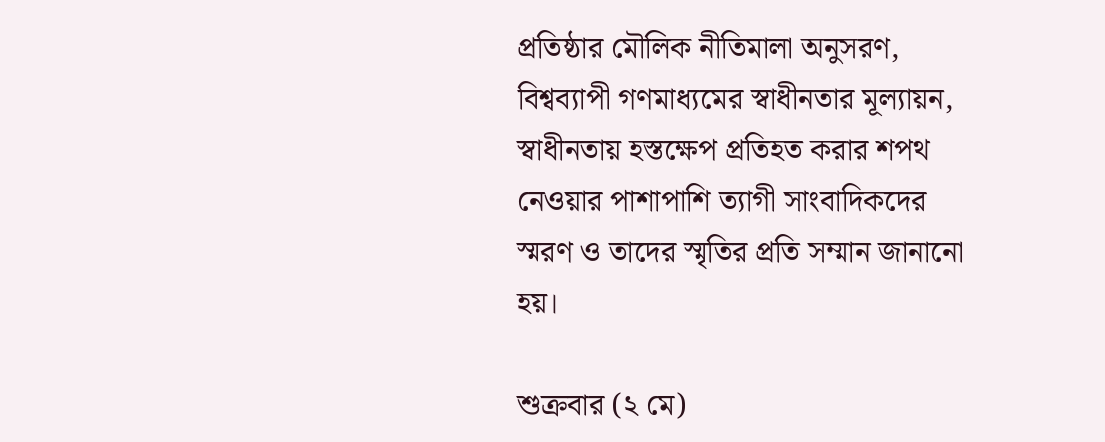প্রতিষ্ঠার মৌলিক নীতিমালা অনুসরণ, বিশ্বব্যাপী গণমাধ্যমের স্বাধীনতার মূল্যায়ন, স্বাধীনতায় হস্তক্ষেপ প্রতিহত করার শপথ নেওয়ার পাশাপাশি ত্যাগী সাংবাদিকদের স্মরণ ও তাদের স্মৃতির প্রতি সম্মান জানানো হয়।

শুক্রবার (২ মে)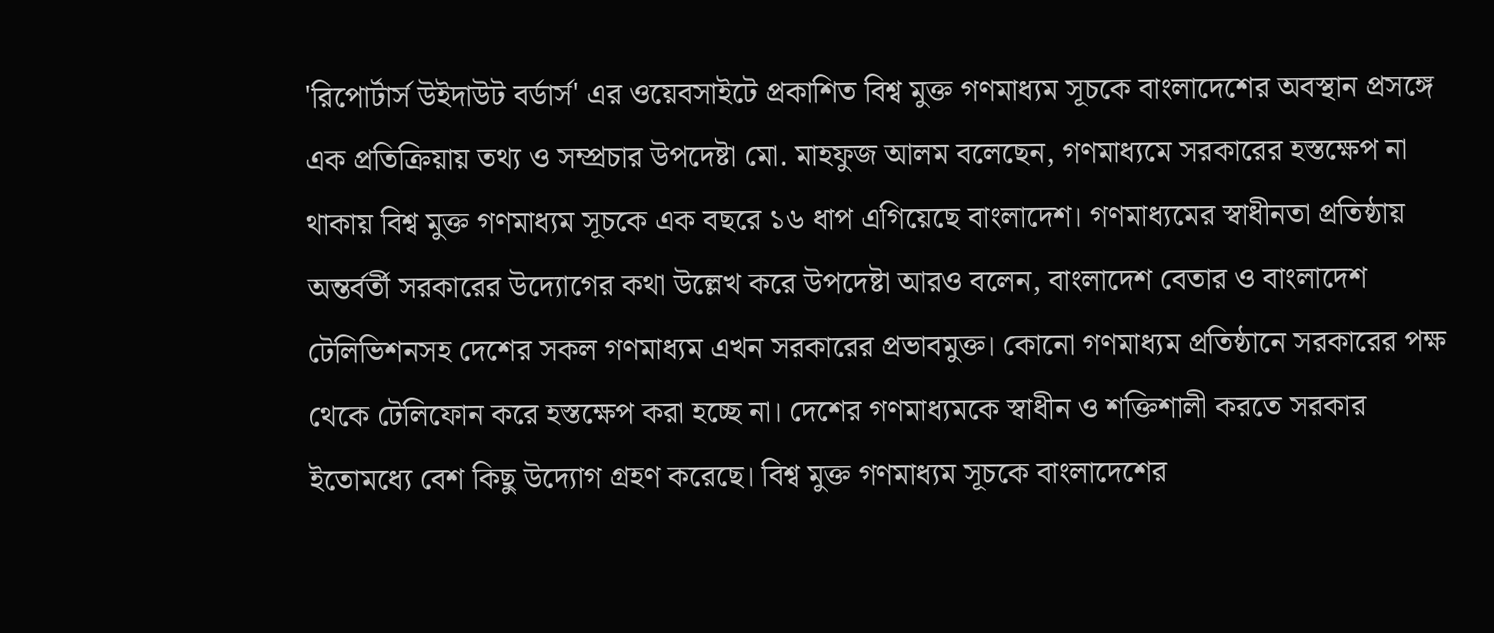'রিপোর্টার্স উইদাউট বর্ডার্স' এর ওয়েবসাইটে প্রকাশিত বিশ্ব মুক্ত গণমাধ্যম সূচকে বাংলাদেশের অবস্থান প্রসঙ্গে এক প্রতিক্রিয়ায় তথ্য ও সম্প্রচার উপদেষ্টা মো. মাহফুজ আলম বলেছেন, গণমাধ্যমে সরকারের হস্তক্ষেপ না থাকায় বিশ্ব মুক্ত গণমাধ্যম সূচকে এক বছরে ১৬ ধাপ এগিয়েছে বাংলাদেশ। গণমাধ্যমের স্বাধীনতা প্রতিষ্ঠায় অন্তর্বর্তী সরকারের উদ্যোগের কথা উল্লেখ করে উপদেষ্টা আরও বলেন, বাংলাদেশ বেতার ও বাংলাদেশ টেলিভিশনসহ দেশের সকল গণমাধ্যম এখন সরকারের প্রভাবমুক্ত। কোনো গণমাধ্যম প্রতিষ্ঠানে সরকারের পক্ষ থেকে টেলিফোন করে হস্তক্ষেপ করা হচ্ছে না। দেশের গণমাধ্যমকে স্বাধীন ও শক্তিশালী করতে সরকার ইতোমধ্যে বেশ কিছু উদ্যোগ গ্রহণ করেছে। বিশ্ব মুক্ত গণমাধ্যম সূচকে বাংলাদেশের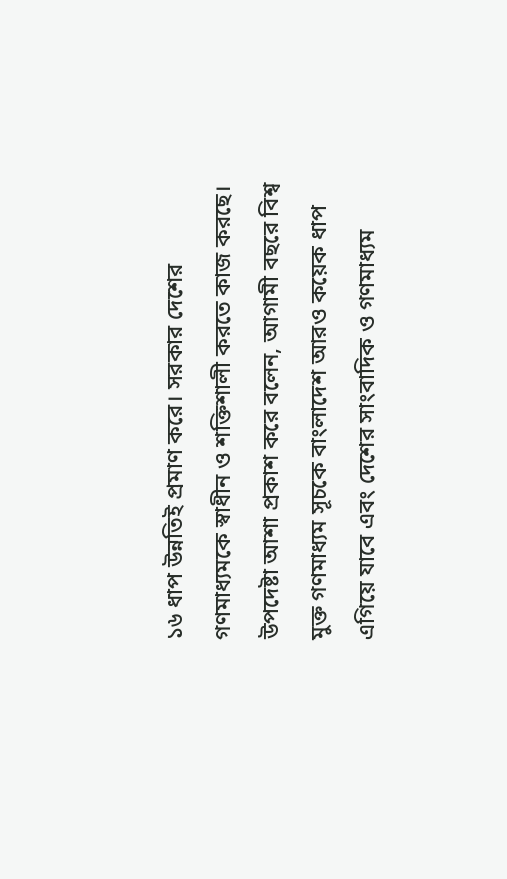১৬ ধাপ উন্নতিই প্রমাণ করে। সরকার দেশের গণমাধ্যমকে স্বাধীন ও শক্তিশালী করতে কাজ করছে। উপদেষ্টা আশা প্রকাশ করে বলেন, আগামী বছরে বিশ্ব মুক্ত গণমাধ্যম সূচকে বাংলাদেশ আরও কয়েক ধাপ এগিয়ে যাবে এবং দেশের সাংবাদিক ও গণমাধ্যম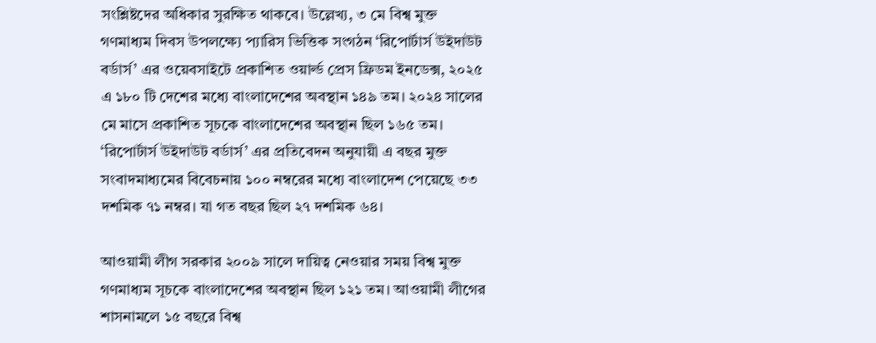সংশ্লিষ্টদের অধিকার সুরক্ষিত থাকবে। উল্লেখ্য, ৩ মে বিশ্ব মুক্ত গণমাধ্যম দিবস উপলক্ষ্যে প্যারিস ভিত্তিক সংগঠন ‘রিপোর্টার্স উইদাউট বর্ডার্স’ এর ওয়েবসাইটে প্রকাশিত ওয়ার্ল্ড প্রেস ফ্রিডম ইনডেক্স, ২০২৫ এ ১৮০ টি দেশের মধ্যে বাংলাদেশের অবস্থান ১৪৯ তম। ২০২৪ সালের মে মাসে প্রকাশিত সূচকে বাংলাদেশের অবস্থান ছিল ১৬৫ তম। ‘রিপোর্টার্স উইদাউট বর্ডার্স’ এর প্রতিবেদন অনুযায়ী এ বছর মুক্ত সংবাদমাধ্যমের বিবেচনায় ১০০ নম্বরের মধ্যে বাংলাদেশ পেয়েছে ৩৩ দশমিক ৭১ নম্বর। যা গত বছর ছিল ২৭ দশমিক ৬৪।

আওয়ামী লীগ সরকার ২০০৯ সালে দায়িত্ব নেওয়ার সময় বিশ্ব মুক্ত গণমাধ্যম সূচকে বাংলাদেশের অবস্থান ছিল ১২১ তম। আওয়ামী লীগের শাসনামলে ১৫ বছরে বিশ্ব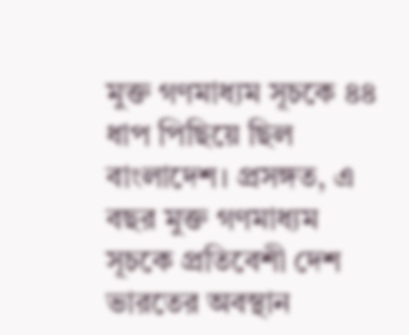মুক্ত গণমাধ্যম সূচকে ৪৪ ধাপ পিছিয়ে ছিল বাংলাদেশ। প্রসঙ্গত, এ বছর মুক্ত গণমাধ্যম সূচকে প্রতিবেশী দেশ ভারতের অবস্থান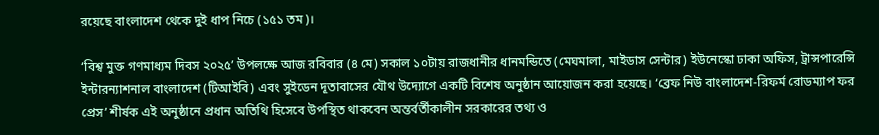রয়েছে বাংলাদেশ থেকে দুই ধাপ নিচে (১৫১ তম)।

‘বিশ্ব মুক্ত গণমাধ্যম দিবস ২০২৫’ উপলক্ষে আজ রবিবার (৪ মে) সকাল ১০টায় রাজধানীর ধানমন্ডিতে (মেঘমালা, মাইডাস সেন্টার) ইউনেস্কো ঢাকা অফিস, ট্রান্সপারেন্সি ইন্টারন্যাশনাল বাংলাদেশ (টিআইবি) এবং সুইডেন দূতাবাসের যৌথ উদ্যোগে একটি বিশেষ অনুষ্ঠান আয়োজন করা হয়েছে। ‘ব্রেফ নিউ বাংলাদেশ-রিফর্ম রোডম্যাপ ফর প্রেস’ শীর্ষক এই অনুষ্ঠানে প্রধান অতিথি হিসেবে উপস্থিত থাকবেন অন্তর্বর্তীকালীন সরকারের তথ্য ও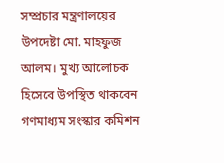সম্প্রচার মন্ত্রণালয়ের উপদেষ্টা মো. মাহফুজ আলম। মুখ্য আলোচক হিসেবে উপস্থিত থাকবেন গণমাধ্যম সংস্কার কমিশন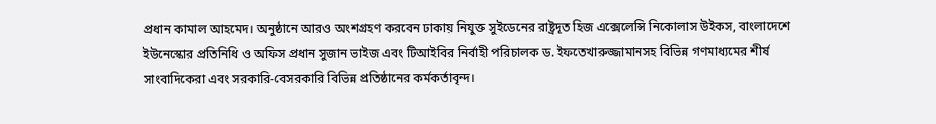প্রধান কামাল আহমেদ। অনুষ্ঠানে আরও অংশগ্রহণ করবেন ঢাকায় নিযুক্ত সুইডেনের রাষ্ট্রদূত হিজ এক্সেলেন্সি নিকোলাস উইকস, বাংলাদেশে ইউনেস্কোর প্রতিনিধি ও অফিস প্রধান সুজান ভাইজ এবং টিআইবির নির্বাহী পরিচালক ড. ইফতেখারুজ্জামানসহ বিভিন্ন গণমাধ্যমের শীর্ষ সাংবাদিকেরা এবং সরকারি-বেসরকারি বিভিন্ন প্রতিষ্ঠানের কর্মকর্তাবৃন্দ।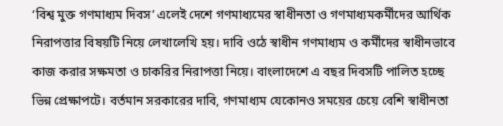‘বিশ্ব মুক্ত গণমাধ্যম দিবস’ এলেই দেশে গণমাধ্যমের স্বাধীনতা ও গণমাধ্যমকর্মীদের আর্থিক নিরাপত্তার বিষয়টি নিয়ে লেখালেখি হয়। দাবি ওঠে স্বাধীন গণমাধ্যম ও কর্মীদের স্বাধীনভাবে কাজ করার সক্ষমতা ও চাকরির নিরাপত্তা নিয়ে। বাংলাদেশে এ বছর দিবসটি পালিত হচ্ছে ভিন্ন প্রেক্ষাপটে। বর্তমান সরকারের দাবি, গণমাধ্যম যেকোনও সময়ের চেয়ে বেশি স্বাধীনতা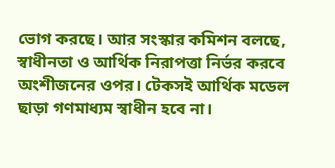ভোগ করছে। আর সংস্কার কমিশন বলছে, স্বাধীনতা ও আর্থিক নিরাপত্তা নির্ভর করবে অংশীজনের ওপর। টেকসই আর্থিক মডেল ছাড়া গণমাধ্যম স্বাধীন হবে না।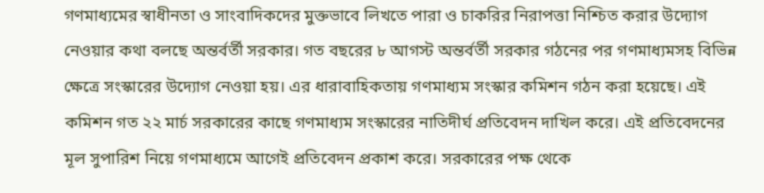গণমাধ্যমের স্বাধীনতা ও সাংবাদিকদের মুক্তভাবে লিখতে পারা ও চাকরির নিরাপত্তা নিশ্চিত করার উদ্যোগ নেওয়ার কথা বলছে অন্তর্বর্তী সরকার। গত বছরের ৮ আগস্ট অন্তর্বর্তী সরকার গঠনের পর গণমাধ্যমসহ বিভিন্ন ক্ষেত্রে সংস্কারের উদ্যোগ নেওয়া হয়। এর ধারাবাহিকতায় গণমাধ্যম সংস্কার কমিশন গঠন করা হয়েছে। এই কমিশন গত ২২ মার্চ সরকারের কাছে গণমাধ্যম সংস্কারের নাতিদীর্ঘ প্রতিবেদন দাখিল করে। এই প্রতিবেদনের মূল সুপারিশ নিয়ে গণমাধ্যমে আগেই প্রতিবেদন প্রকাশ করে। সরকারের পক্ষ থেকে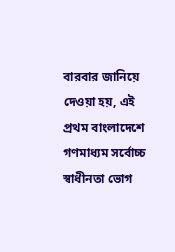বারবার জানিয়ে দেওয়া হয়, এই প্রথম বাংলাদেশে গণমাধ্যম সর্বোচ্চ স্বাধীনতা ভোগ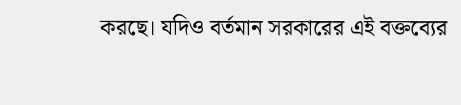করছে। যদিও বর্তমান সরকারের এই বক্তব্যের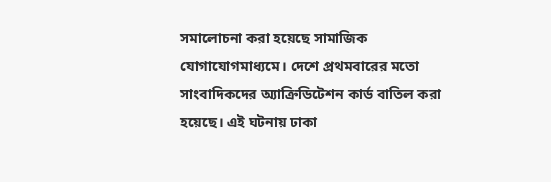সমালোচনা করা হয়েছে সামাজিক যোগাযোগমাধ্যমে। দেশে প্রথমবারের মতো সাংবাদিকদের অ্যাক্রিডিটেশন কার্ড বাতিল করা হয়েছে। এই ঘটনায় ঢাকা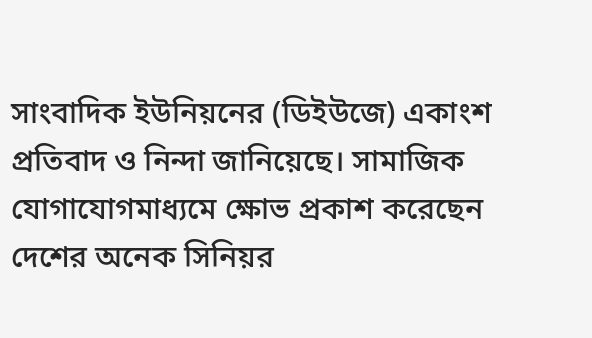সাংবাদিক ইউনিয়নের (ডিইউজে) একাংশ প্রতিবাদ ও নিন্দা জানিয়েছে। সামাজিক যোগাযোগমাধ্যমে ক্ষোভ প্রকাশ করেছেন দেশের অনেক সিনিয়র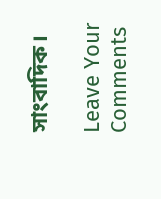সাংবাদিক।

Leave Your Comments